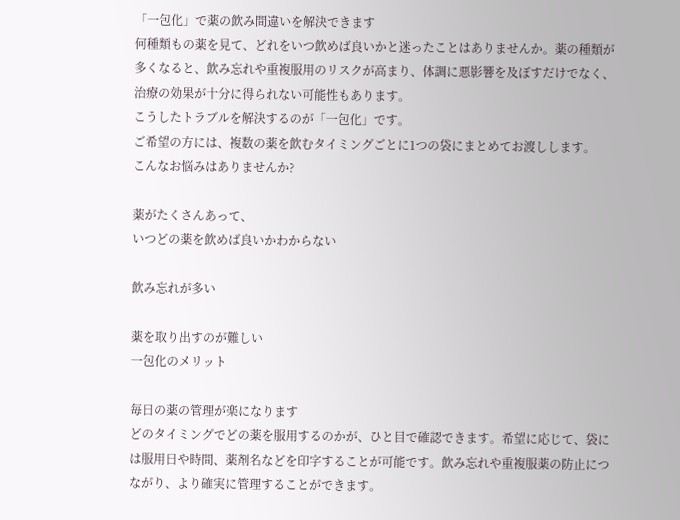「一包化」で薬の飲み間違いを解決できます
何種類もの薬を見て、どれをいつ飲めば良いかと迷ったことはありませんか。薬の種類が多くなると、飲み忘れや重複服用のリスクが高まり、体調に悪影響を及ぼすだけでなく、治療の効果が十分に得られない可能性もあります。
こうしたトラブルを解決するのが「一包化」です。
ご希望の方には、複数の薬を飲むタイミングごとに1つの袋にまとめてお渡しします。
こんなお悩みはありませんか?

薬がたくさんあって、
いつどの薬を飲めば良いかわからない

飲み忘れが多い

薬を取り出すのが難しい
一包化のメリット

毎日の薬の管理が楽になります
どのタイミングでどの薬を服用するのかが、ひと目で確認できます。希望に応じて、袋には服用日や時間、薬剤名などを印字することが可能です。飲み忘れや重複服薬の防止につながり、より確実に管理することができます。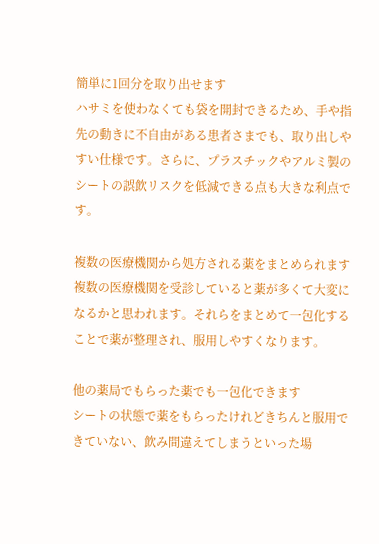簡単に1回分を取り出せます
ハサミを使わなくても袋を開封できるため、手や指先の動きに不自由がある患者さまでも、取り出しやすい仕様です。さらに、プラスチックやアルミ製のシートの誤飲リスクを低減できる点も大きな利点です。

複数の医療機関から処方される薬をまとめられます
複数の医療機関を受診していると薬が多くて大変になるかと思われます。それらをまとめて一包化することで薬が整理され、服用しやすくなります。

他の薬局でもらった薬でも一包化できます
シートの状態で薬をもらったけれどきちんと服用できていない、飲み間違えてしまうといった場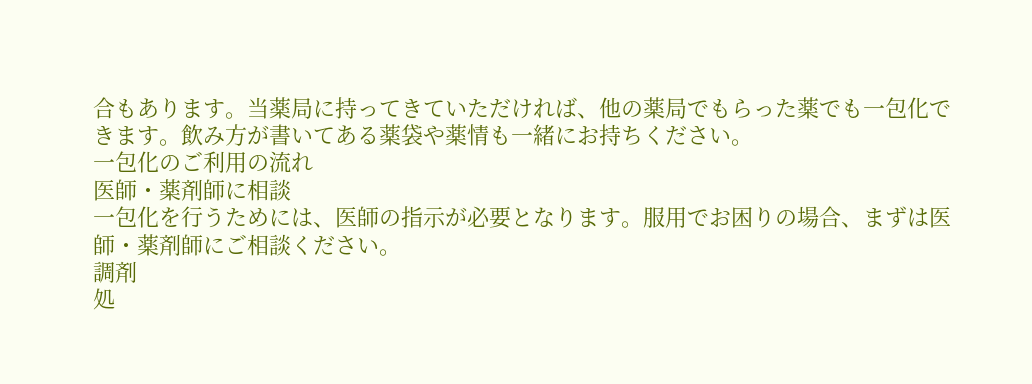合もあります。当薬局に持ってきていただければ、他の薬局でもらった薬でも一包化できます。飲み方が書いてある薬袋や薬情も一緒にお持ちください。
一包化のご利用の流れ
医師・薬剤師に相談
一包化を行うためには、医師の指示が必要となります。服用でお困りの場合、まずは医師・薬剤師にご相談ください。
調剤
処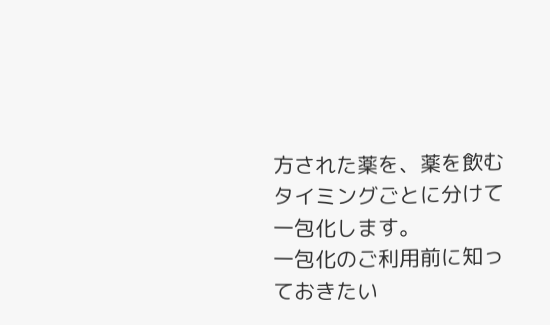方された薬を、薬を飲むタイミングごとに分けて一包化します。
一包化のご利用前に知っておきたい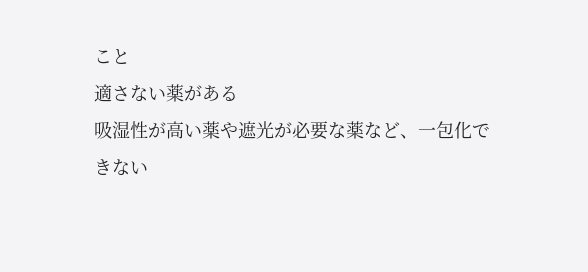こと
適さない薬がある
吸湿性が高い薬や遮光が必要な薬など、一包化できない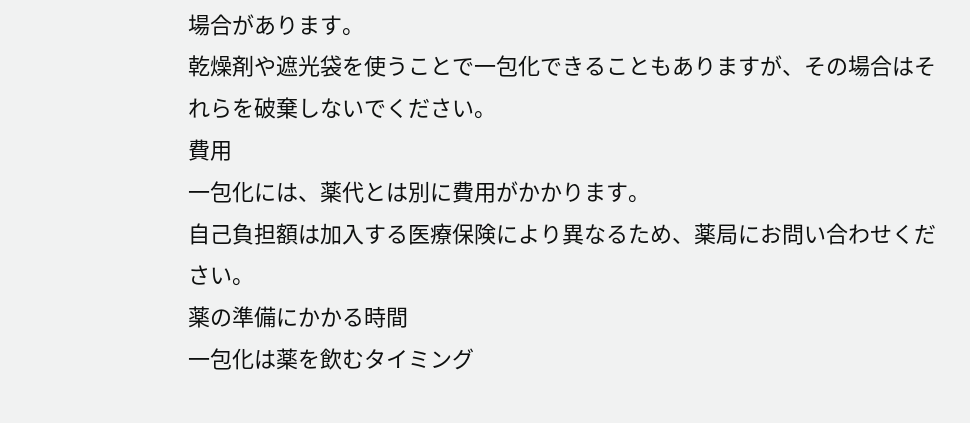場合があります。
乾燥剤や遮光袋を使うことで一包化できることもありますが、その場合はそれらを破棄しないでください。
費用
一包化には、薬代とは別に費用がかかります。
自己負担額は加入する医療保険により異なるため、薬局にお問い合わせください。
薬の準備にかかる時間
一包化は薬を飲むタイミング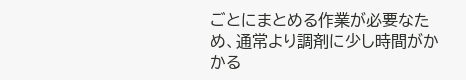ごとにまとめる作業が必要なため、通常より調剤に少し時間がかかる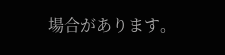場合があります。